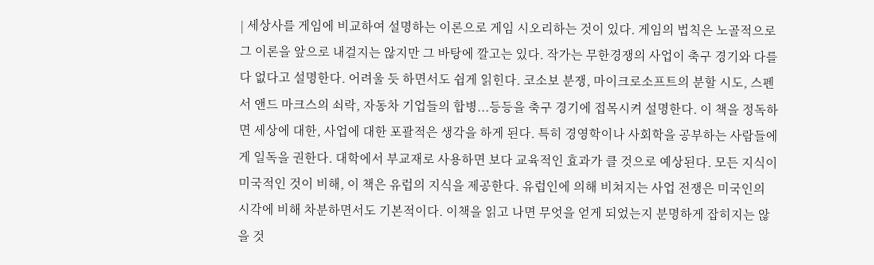| 세상사를 게임에 비교하여 설명하는 이론으로 게임 시오리하는 것이 있다. 게임의 법칙은 노골적으로 그 이론을 앞으로 내걸지는 않지만 그 바탕에 깔고는 있다. 작가는 무한경쟁의 사업이 축구 경기와 다를다 없다고 설명한다. 어려울 듯 하면서도 쉽게 읽힌다. 코소보 분쟁, 마이크로소프트의 분할 시도, 스펜서 앤드 마크스의 쇠락, 자동차 기업들의 합병...등등을 축구 경기에 접목시켜 설명한다. 이 책을 정독하면 세상에 대한, 사업에 대한 포괄적은 생각을 하게 된다. 특히 경영학이나 사회학을 공부하는 사람들에게 일독을 권한다. 대학에서 부교재로 사용하면 보다 교육적인 효과가 클 것으로 예상된다. 모든 지식이 미국적인 것이 비해, 이 책은 유럽의 지식을 제공한다. 유럽인에 의해 비쳐지는 사업 전쟁은 미국인의 시각에 비해 차분하면서도 기본적이다. 이책을 읽고 나면 무엇을 얻게 되었는지 분명하게 잡히지는 않을 것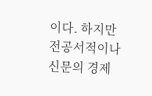이다. 하지만 전공서적이나 신문의 경제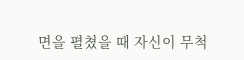면을 펼쳤을 때 자신이 무척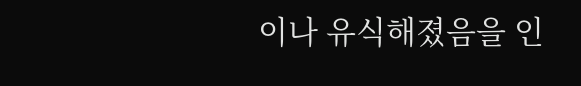이나 유식해졌음을 인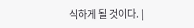식하게 될 것이다. |